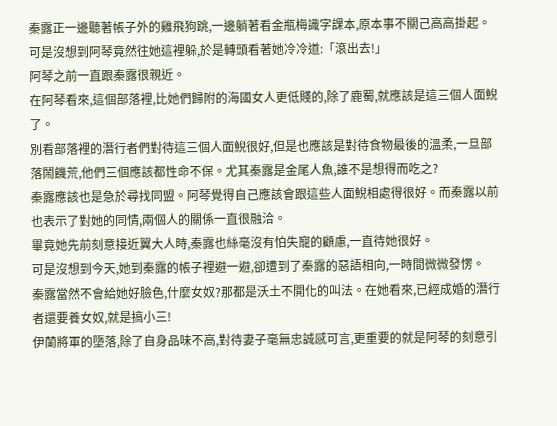秦露正一邊聽著帳子外的雞飛狗跳,一邊躺著看金瓶梅識字課本,原本事不關己高高掛起。
可是沒想到阿琴竟然往她這裡躲,於是轉頭看著她冷冷道:「滾出去!」
阿琴之前一直跟秦露很親近。
在阿琴看來,這個部落裡,比她們歸附的海國女人更低賤的,除了鹿蜀,就應該是這三個人面鯢了。
別看部落裡的潛行者們對待這三個人面鯢很好,但是也應該是對待食物最後的溫柔,一旦部落鬧饑荒,他們三個應該都性命不保。尤其秦露是金尾人魚,誰不是想得而吃之?
秦露應該也是急於尋找同盟。阿琴覺得自己應該會跟這些人面鯢相處得很好。而秦露以前也表示了對她的同情,兩個人的關係一直很融洽。
畢竟她先前刻意接近翼大人時,秦露也絲毫沒有怕失寵的顧慮,一直待她很好。
可是沒想到今天,她到秦露的帳子裡避一避,卻遭到了秦露的惡語相向,一時間微微發愣。
秦露當然不會給她好臉色,什麼女奴?那都是沃土不開化的叫法。在她看來,已經成婚的潛行者還要養女奴,就是搞小三!
伊蘭將軍的墮落,除了自身品味不高,對待妻子毫無忠誠感可言,更重要的就是阿琴的刻意引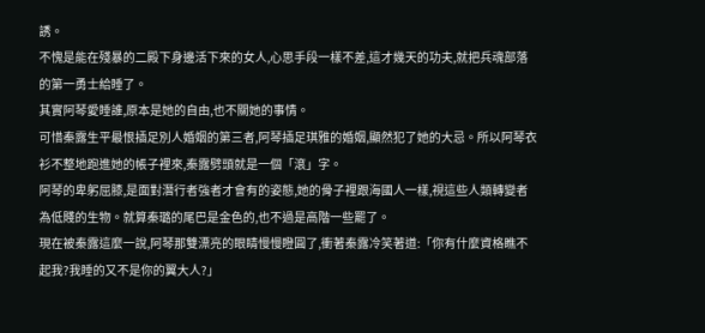誘。
不愧是能在殘暴的二殿下身邊活下來的女人,心思手段一樣不差,這才幾天的功夫,就把兵魂部落的第一勇士給睡了。
其實阿琴愛睡誰,原本是她的自由,也不關她的事情。
可惜秦露生平最恨插足別人婚姻的第三者,阿琴插足琪雅的婚姻,顯然犯了她的大忌。所以阿琴衣衫不整地跑進她的帳子裡來,秦露劈頭就是一個「滾」字。
阿琴的卑躬屈膝,是面對潛行者強者才會有的姿態,她的骨子裡跟海國人一樣,視這些人類轉變者為低賤的生物。就算秦璐的尾巴是金色的,也不過是高階一些罷了。
現在被秦露這麼一說,阿琴那雙漂亮的眼睛慢慢瞪圓了,衝著秦露冷笑著道:「你有什麼資格瞧不起我?我睡的又不是你的翼大人?」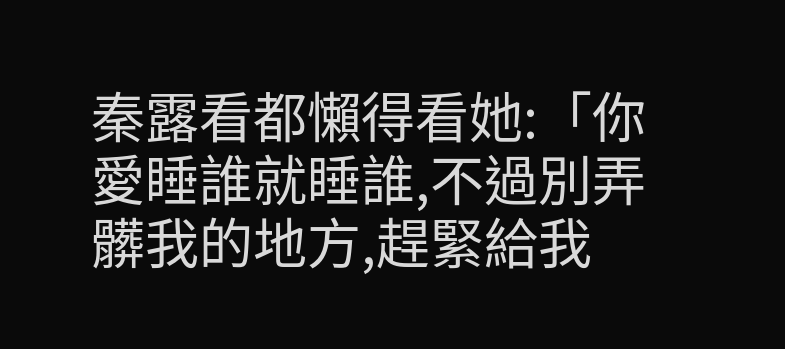秦露看都懶得看她:「你愛睡誰就睡誰,不過別弄髒我的地方,趕緊給我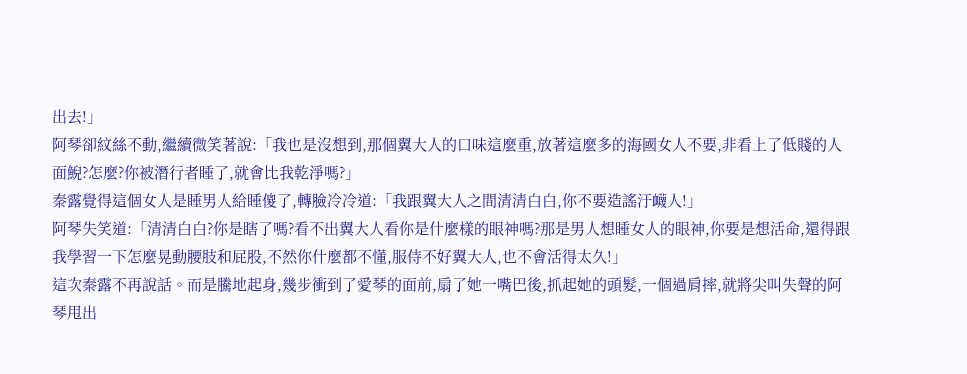出去!」
阿琴卻紋絲不動,繼續微笑著說:「我也是沒想到,那個翼大人的口味這麼重,放著這麼多的海國女人不要,非看上了低賤的人面鯢?怎麼?你被潛行者睡了,就會比我乾淨嗎?」
秦露覺得這個女人是睡男人給睡傻了,轉臉冷冷道:「我跟翼大人之間清清白白,你不要造謠汙衊人!」
阿琴失笑道:「清清白白?你是瞎了嗎?看不出翼大人看你是什麼樣的眼神嗎?那是男人想睡女人的眼神,你要是想活命,還得跟我學習一下怎麼晃動腰肢和屁股,不然你什麼都不懂,服侍不好翼大人,也不會活得太久!」
這次秦露不再說話。而是騰地起身,幾步衝到了愛琴的面前,扇了她一嘴巴後,抓起她的頭髮,一個過肩摔,就將尖叫失聲的阿琴甩出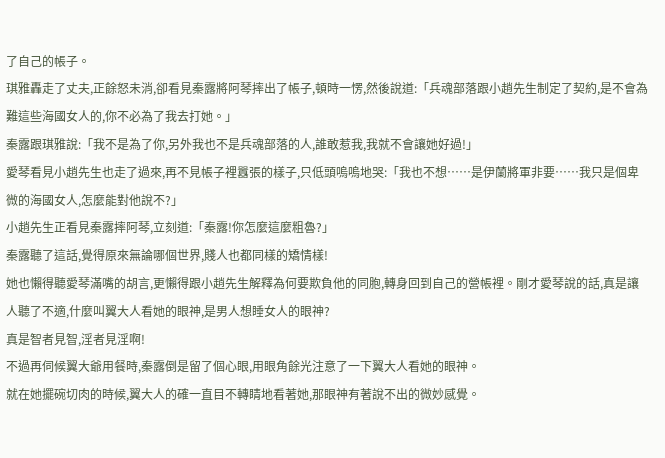了自己的帳子。
琪雅轟走了丈夫,正餘怒未消,卻看見秦露將阿琴摔出了帳子,頓時一愣,然後說道:「兵魂部落跟小趙先生制定了契約,是不會為難這些海國女人的,你不必為了我去打她。」
秦露跟琪雅說:「我不是為了你,另外我也不是兵魂部落的人,誰敢惹我,我就不會讓她好過!」
愛琴看見小趙先生也走了過來,再不見帳子裡囂張的樣子,只低頭嗚嗚地哭:「我也不想……是伊蘭將軍非要……我只是個卑微的海國女人,怎麼能對他說不?」
小趙先生正看見秦露摔阿琴,立刻道:「秦露!你怎麼這麼粗魯?」
秦露聽了這話,覺得原來無論哪個世界,賤人也都同樣的矯情樣!
她也懶得聽愛琴滿嘴的胡言,更懶得跟小趙先生解釋為何要欺負他的同胞,轉身回到自己的營帳裡。剛才愛琴說的話,真是讓人聽了不適,什麼叫翼大人看她的眼神,是男人想睡女人的眼神?
真是智者見智,淫者見淫啊!
不過再伺候翼大爺用餐時,秦露倒是留了個心眼,用眼角餘光注意了一下翼大人看她的眼神。
就在她擺碗切肉的時候,翼大人的確一直目不轉睛地看著她,那眼神有著說不出的微妙感覺。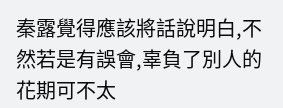秦露覺得應該將話說明白,不然若是有誤會,辜負了別人的花期可不太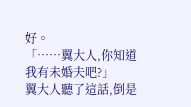好。
「……翼大人,你知道我有未婚夫吧?」
翼大人聽了這話,倒是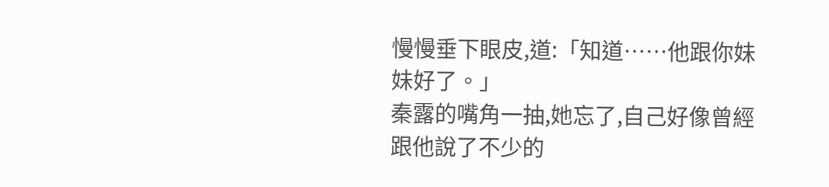慢慢垂下眼皮,道:「知道……他跟你妹妹好了。」
秦露的嘴角一抽,她忘了,自己好像曾經跟他說了不少的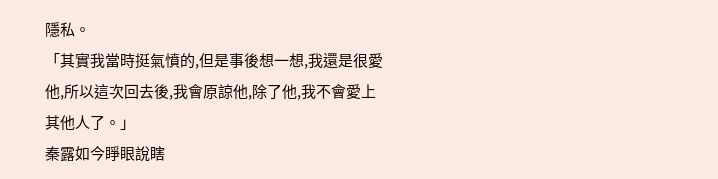隱私。
「其實我當時挺氣憤的,但是事後想一想,我還是很愛他,所以這次回去後,我會原諒他,除了他,我不會愛上其他人了。」
秦露如今睜眼說瞎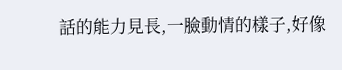話的能力見長,一臉動情的樣子,好像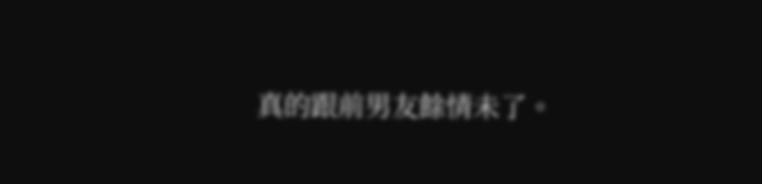真的跟前男友餘情未了。